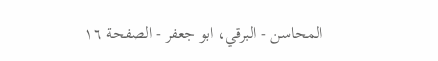المحاسن - البرقي، ابو جعفر - الصفحة ١٦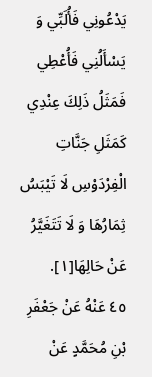يَدْعُونِي فَأُلَبِّي وَ يَسْأَلُنِي فَأُعْطِي فَمَثَلُ ذَلِكَ عِنْدِي كَمَثَلِ جَنَّاتِ الْفِرْدَوْسِ لَا تَيْبَسُ ثِمَارُهَا وَ لَا تَتَغَيَّرُ عَنْ حَالِهَا[١].
٤٥ عَنْهُ عَنْ جَعْفَرِ بْنِ مُحَمَّدٍ عَنْ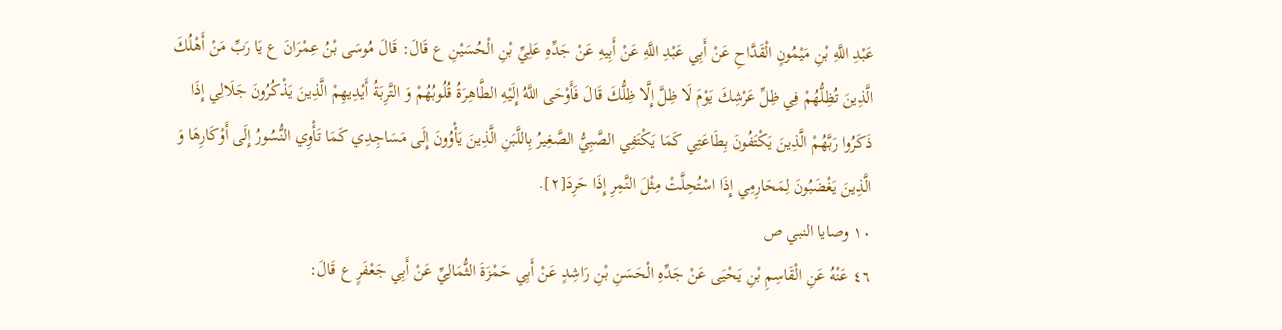عَبْدِ اللَّهِ بْنِ مَيْمُونٍ الْقَدَّاحِ عَنْ أَبِي عَبْدِ اللَّهِ عَنْ أَبِيهِ عَنْ جَدِّهِ عَلِيِّ بْنِ الْحُسَيْنِ ع قَالَ: قَالَ مُوسَى بْنُ عِمْرَانَ ع يَا رَبِّ مَنْ أَهْلُكَ الَّذِينَ تُظِلُّهُمْ فِي ظِلِّ عَرْشِكَ يَوْمَ لَا ظِلَّ إِلَّا ظِلُّكَ قَالَ فَأَوْحَى اللَّهُ إِلَيْهِ الطَّاهِرَةُ قُلُوبُهُمْ وَ التَّرِبَةُ أَيْدِيهِمْ الَّذِينَ يَذْكُرُونَ جَلَالِي إِذَا ذَكَرُوا رَبَّهُمْ الَّذِينَ يَكْتَفُونَ بِطَاعَتِي كَمَا يَكْتَفِي الصَّبِيُّ الصَّغِيرُ بِاللَّبَنِ الَّذِينَ يَأْوُونَ إِلَى مَسَاجِدِي كَمَا تَأْوِي النُّسُورُ إِلَى أَوْكَارِهَا وَ الَّذِينَ يَغْضَبُونَ لِمَحَارِمِي إِذَا اسْتُحِلَّتْ مِثْلَ النَّمِرِ إِذَا حَرِدَ[٢].
١٠ وصايا النبي ص
٤٦ عَنْهُ عَنِ الْقَاسِمِ بْنِ يَحْيَى عَنْ جَدِّهِ الْحَسَنِ بْنِ رَاشِدٍ عَنْ أَبِي حَمْزَةَ الثُّمَالِيِّ عَنْ أَبِي جَعْفَرٍ ع قَالَ: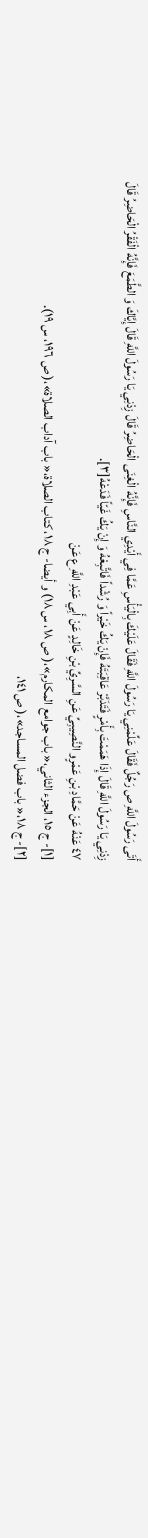أَتَى رَسُولَ اللَّهِ ص رَجُلٌ فَقَالَ عَلِّمْنِي يَا رَسُولَ اللَّهِ فَقَالَ عَلَيْكَ بِالْيَأْسِ عَمَّا فِي أَيْدِي النَّاسِ فَإِنَّهُ الْغِنَى الْحَاضِرُ قَالَ زِدْنِي يَا رَسُولَ اللَّهِ قَالَ إِيَّاكَ وَ الطَّمَعَ فَإِنَّهُ الْفَقْرُ الْحَاضِرُ قَالَ زِدْنِي يَا رَسُولَ اللَّهِ قَالَ إِذَا هَمَمْتَ بِأَمْرٍ فَتَدَبَّرْ عَاقِبَتَهُ فَإِنْ يَكُ خَيْراً وَ رُشْداً فَاتَّبِعْهُ وَ إِنْ يَكُ غَيّاً فَدَعْهُ[٣].
٤٧ عَنْهُ عَنْ حَمَّادِ بْنِ عَمْرٍو النَّصِيبِيِّ عَنِ السَّرِيِّ بْنِ خَالِدٍ عَنْ أَبِي عَبْدِ اللَّهِ ع عَنْ
[١]- ج ١٥، الجزء الثاني،« باب جوامع المكارم»،( ص ١٨، س ١٨) و أيضا- ج ١٨، كتاب الصلاة،« باب آداب الصلاة»،( ص ١٩٦، س ١٩).
[٢]- ج ١٨،« باب فضل المساجد»،( ص ١٤١،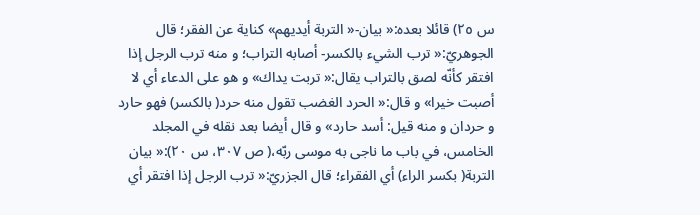س ٢٥) قائلا بعده:« بيان-« التربة أيديهم» كناية عن الفقر؛ قال الجوهريّ:« ترب الشيء بالكسر- أصابه التراب؛ و منه ترب الرجل إذا افتقر كأنّه لصق بالتراب يقال:« تربت يداك» و هو على الدعاء أي لا أصبت خيرا» و قال:« الحرد الغضب تقول منه حرد( بالكسر) فهو حارد و حردان و منه قيل: أسد حارد» و قال أيضا بعد نقله في المجلد الخامس، في باب ما ناجى به موسى ربّه،( ص ٣٠٧، س ٢٠):« بيان التربة( بكسر الراء) أي الفقراء؛ قال الجزريّ:« ترب الرجل إذا افتقر أي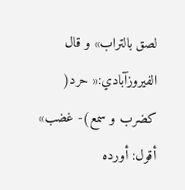لصق بالتراب» و قال الفيروزآبادي:« حرد( كضرب و سمع)- غضب» أقول: أورده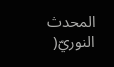المحدث النوريّ(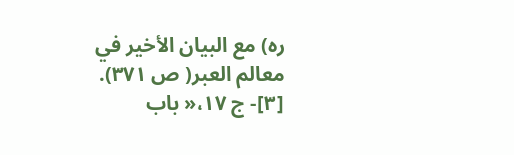ره) مع البيان الأخير في معالم العبر( ص ٣٧١).
[٣]- ج ١٧،« باب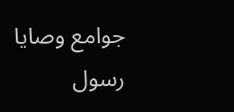جوامع وصايا رسول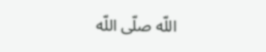اللّه صلّى اللّه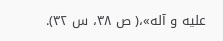عليه و آله»،( ص ٣٨، س ٣٢).